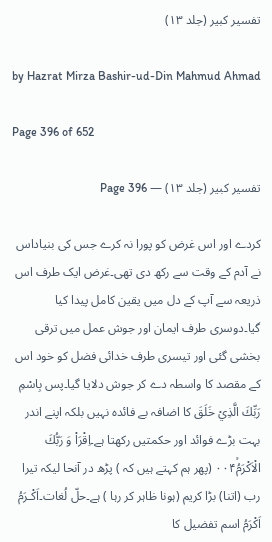تفسیر کبیر (جلد ۱۳)

by Hazrat Mirza Bashir-ud-Din Mahmud Ahmad

Page 396 of 652

تفسیر کبیر (جلد ۱۳) — Page 396

کردے اور اس غرض کو پورا نہ کرے جس کی بنیاداس نے آدم کے وقت سے رکھ دی تھی۔غرض ایک طرف اس ذریعہ سے آپ کے دل میں یقین کامل پیدا کیا گیا۔دوسری طرف ایمان اور جوش عمل میں ترقی بخشی گئی اور تیسری طرف خدائی فضل کو خود اس کے مقصد کا واسطہ دے کر جوش دلایا گیا۔پس بِاسْمِ رَبِّكَ الَّذِيْ خَلَقَ کا اضافہ بے فائدہ نہیں بلکہ اپنے اندر بہت بڑے فوائد اور حکمتیں رکھتا ہے۔اِقْرَاْ وَ رَبُّكَ الْاَكْرَمُۙ۰۰۴ (پھر ہم کہتے ہیں کہ ) پڑھ در آنحا لیکہ تیرا رب (اتنا) بڑا کریم (ہونا ظاہر کر رہا ) ہے۔حلّ لُغات۔اَکْـرَمُ اَکْرَمُ اسم تفضیل کا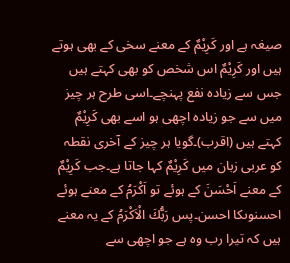صیغہ ہے اور کَرِیْمٌ کے معنے سخی کے بھی ہوتے ہیں اور کَرِیْمٌ اس شخص کو بھی کہتے ہیں جس سے زیادہ نفع پہنچے۔اسی طرح ہر چیز میں سے جو زیادہ اچھی ہو اسے بھی کَرِیْمٌ کہتے ہیں (اقرب)۔گویا ہر چیز کے آخری نقطہ کو عربی زبان میں کَرِیْمٌ کہا جاتا ہے۔جب کَرِیْمٌ کے معنے اَحْسَنَ کے ہوئے تو اَکْرَمُ کے معنے ہوئے احسنوںکا احسن۔پس رَبُّكَ الْاَكْرَمُ کے یہ معنے ہیں کہ تیرا رب وہ ہے جو اچھی سے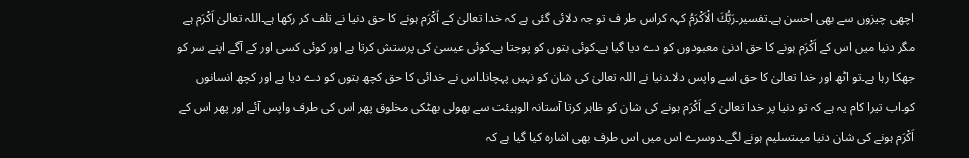اچھی چیزوں سے بھی احسن ہے۔تفسیر۔رَبُّكَ الْاَكْرَمُ کہہ کراس طر ف تو جہ دلائی گئی ہے کہ خدا تعالیٰ کے اَکْرَم ہونے کا حق دنیا نے تلف کر رکھا ہے۔اللہ تعالیٰ اَکْرَم ہے مگر دنیا میں اس کے اَکْرَم ہونے کا حق ادنیٰ معبودوں کو دے دیا گیا ہے۔کوئی بتوں کو پوجتا ہے۔کوئی عیسیٰ کی پرستش کرتا ہے اور کوئی کسی اور کے آگے اپنے سر کو جھکا رہا ہے۔تو اٹھ اور خدا تعالیٰ کا حق اسے واپس دلا۔دنیا نے اللہ تعالیٰ کی شان کو نہیں پہچانا۔اس نے خدائی کا حق کچھ بتوں کو دے دیا ہے اور کچھ انسانوں کو۔اب تیرا کام یہ ہے کہ تو دنیا پر خدا تعالیٰ کے اَکْرَم ہونے کی شان کو ظاہر کرتا آستانہ الوہیئت سے بھولی بھٹکی مخلوق پھر اس کی طرف واپس آئے اور پھر اس کے اَکْرَم ہونے کی شان دنیا میںتسلیم ہونے لگے۔دوسرے اس میں اس طرف بھی اشارہ کیا گیا ہے کہ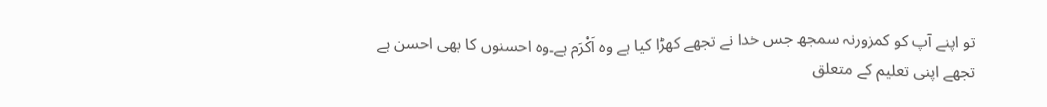تو اپنے آپ کو کمزورنہ سمجھ جس خدا نے تجھے کھڑا کیا ہے وہ اَکْرَم ہے۔وہ احسنوں کا بھی احسن ہے تجھے اپنی تعلیم کے متعلق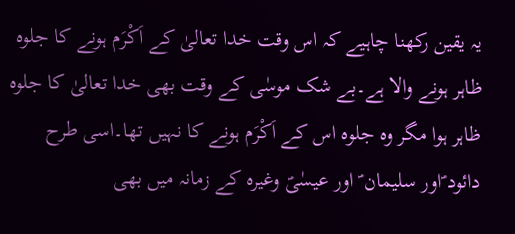یہ یقین رکھنا چاہیے کہ اس وقت خدا تعالیٰ کے اَکْرَم ہونے کا جلوہ ظاہر ہونے والا ہے۔بے شک موسٰی کے وقت بھی خدا تعالیٰ کا جلوہ ظاہر ہوا مگر وہ جلوہ اس کے اَکْرَم ہونے کا نہیں تھا۔اسی طرح دائود ؑاور سلیمان ؑ اور عیسٰیؑ وغیرہ کے زمانہ میں بھی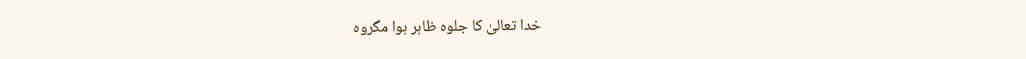خدا تعالیٰ کا جلوہ ظاہر ہوا مگروہ